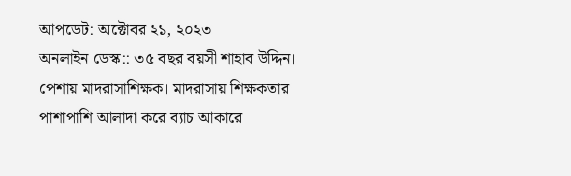আপডেট: অক্টোবর ২১, ২০২৩
অনলাইন ডেস্ক:: ৩৫ বছর বয়সী শাহাব উদ্দিন। পেশায় মাদরাসাশিক্ষক। মাদরাসায় শিক্ষকতার পাশাপাশি আলাদা করে ব্যাচ আকারে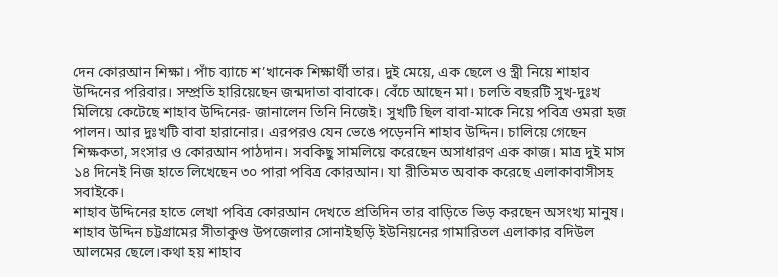দেন কোরআন শিক্ষা। পাঁচ ব্যাচে শ’খানেক শিক্ষার্থী তার। দুই মেয়ে, এক ছেলে ও স্ত্রী নিয়ে শাহাব উদ্দিনের পরিবার। সম্প্রতি হারিয়েছেন জন্মদাতা বাবাকে। বেঁচে আছেন মা। চলতি বছরটি সুখ-দুঃখ মিলিয়ে কেটেছে শাহাব উদ্দিনের- জানালেন তিনি নিজেই। সুখটি ছিল বাবা-মাকে নিয়ে পবিত্র ওমরা হজ পালন। আর দুঃখটি বাবা হারানোর। এরপরও যেন ভেঙে পড়েননি শাহাব উদ্দিন। চালিয়ে গেছেন শিক্ষকতা, সংসার ও কোরআন পাঠদান। সবকিছু সামলিয়ে করেছেন অসাধারণ এক কাজ। মাত্র দুই মাস ১৪ দিনেই নিজ হাতে লিখেছেন ৩০ পারা পবিত্র কোরআন। যা রীতিমত অবাক করেছে এলাকাবাসীসহ সবাইকে।
শাহাব উদ্দিনের হাতে লেখা পবিত্র কোরআন দেখতে প্রতিদিন তার বাড়িতে ভিড় করছেন অসংখ্য মানুষ। শাহাব উদ্দিন চট্টগ্রামের সীতাকুণ্ড উপজেলার সোনাইছড়ি ইউনিয়নের গামারিতল এলাকার বদিউল আলমের ছেলে।কথা হয় শাহাব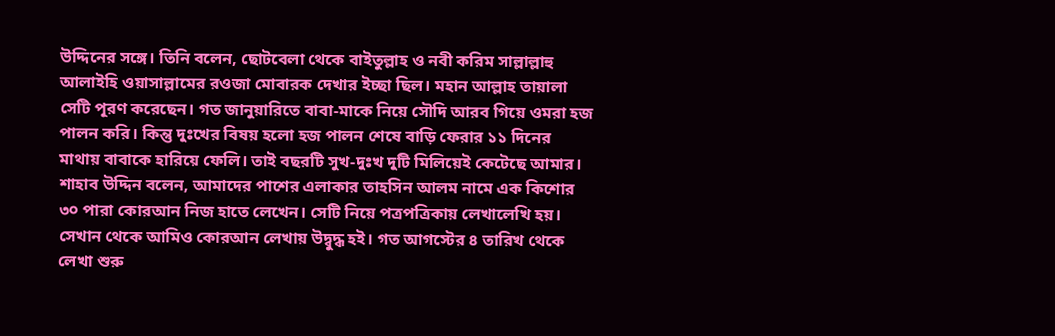উদ্দিনের সঙ্গে। তিনি বলেন, ছোটবেলা থেকে বাইতুল্লাহ ও নবী করিম সাল্লাল্লাহু আলাইহি ওয়াসাল্লামের রওজা মোবারক দেখার ইচ্ছা ছিল। মহান আল্লাহ তায়ালা সেটি পূরণ করেছেন। গত জানুয়ারিতে বাবা-মাকে নিয়ে সৌদি আরব গিয়ে ওমরা হজ পালন করি। কিন্তু দুঃখের বিষয় হলো হজ পালন শেষে বাড়ি ফেরার ১১ দিনের মাথায় বাবাকে হারিয়ে ফেলি। তাই বছরটি সুখ-দুঃখ দুটি মিলিয়েই কেটেছে আমার।
শাহাব উদ্দিন বলেন, আমাদের পাশের এলাকার তাহসিন আলম নামে এক কিশোর ৩০ পারা কোরআন নিজ হাতে লেখেন। সেটি নিয়ে পত্রপত্রিকায় লেখালেখি হয়। সেখান থেকে আমিও কোরআন লেখায় উদ্বুদ্ধ হই। গত আগস্টের ৪ তারিখ থেকে লেখা শুরু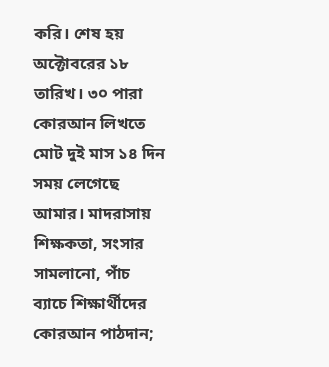করি। শেষ হয় অক্টোবরের ১৮ তারিখ। ৩০ পারা কোরআন লিখতে মোট দুই মাস ১৪ দিন সময় লেগেছে আমার। মাদরাসায় শিক্ষকতা, সংসার সামলানো, পাঁচ ব্যাচে শিক্ষার্থীদের কোরআন পাঠদান;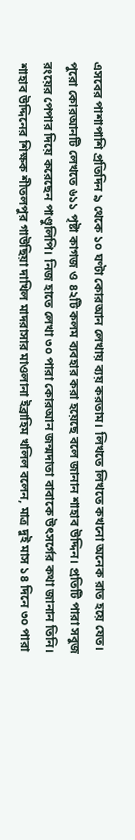এসবের পাশাপাশি প্রতিদিন ৯ থেকে ১০ ঘণ্টা কোরআন লেখায় ব্যয় করতাম। লিখতে লিখতে কখনো অনেক রাত হয়ে যেত।
পুরো কোরআনটি লেখতে ৬১১ পৃষ্টা কাগজ ও ৪২টি কলম ব্যবহার করা হয়েছে বলে জানান শাহাব উদ্দিন। প্রতিটি পারা সবুজ রংয়ের পেপার দিয়ে করেছেন পাণ্ডুলিপি। নিজ হাতে লেখা ৩০ পারা কোরআন জন্মদাতা বাবাকে উৎসর্গের কথা জানান তিনি।
শাহাব উদ্দিনের শিক্ষক শীতলপুর গাউছিয়া দাখিল মাদরাসার মাওলানা ইব্রাহিম খলিল বলেন, মাত্র দুই মাস ১৪ দিনে ৩০ পারা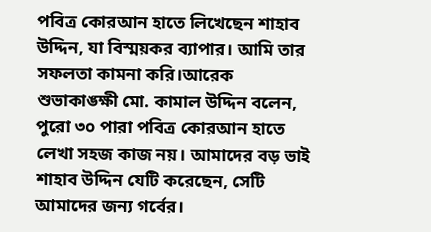পবিত্র কোরআন হাতে লিখেছেন শাহাব উদ্দিন, যা বিস্ময়কর ব্যাপার। আমি তার সফলতা কামনা করি।আরেক শুভাকাঙ্ক্ষী মো. কামাল উদ্দিন বলেন, পুরো ৩০ পারা পবিত্র কোরআন হাতে লেখা সহজ কাজ নয়। আমাদের বড় ভাই শাহাব উদ্দিন যেটি করেছেন, সেটি আমাদের জন্য গর্বের।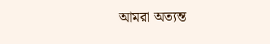আমরা অত্যন্ত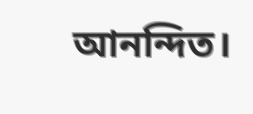আনন্দিত।